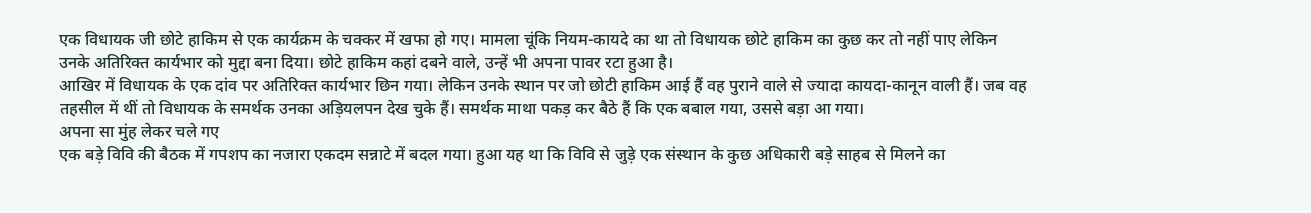एक विधायक जी छोटे हाकिम से एक कार्यक्रम के चक्कर में खफा हो गए। मामला चूंकि नियम-कायदे का था तो विधायक छोटे हाकिम का कुछ कर तो नहीं पाए लेकिन उनके अतिरिक्त कार्यभार को मुद्दा बना दिया। छोटे हाकिम कहां दबने वाले, उन्हें भी अपना पावर रटा हुआ है।
आखिर में विधायक के एक दांव पर अतिरिक्त कार्यभार छिन गया। लेकिन उनके स्थान पर जो छोटी हाकिम आई हैं वह पुराने वाले से ज्यादा कायदा-कानून वाली हैं। जब वह तहसील में थीं तो विधायक के समर्थक उनका अड़ियलपन देख चुके हैं। समर्थक माथा पकड़ कर बैठे हैं कि एक बबाल गया, उससे बड़ा आ गया।
अपना सा मुंह लेकर चले गए
एक बड़े विवि की बैठक में गपशप का नजारा एकदम सन्नाटे में बदल गया। हुआ यह था कि विवि से जुड़े एक संस्थान के कुछ अधिकारी बड़े साहब से मिलने का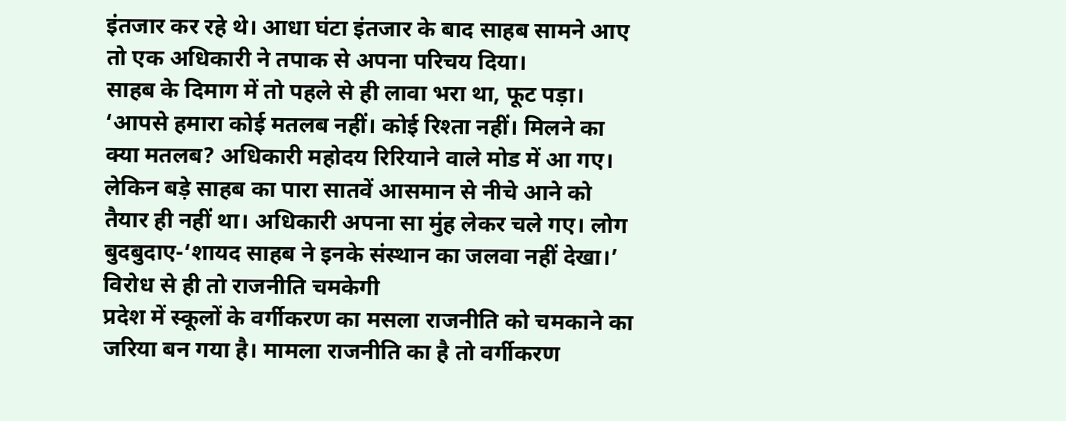इंतजार कर रहे थे। आधा घंटा इंतजार के बाद साहब सामने आए तो एक अधिकारी ने तपाक से अपना परिचय दिया।
साहब के दिमाग में तो पहले से ही लावा भरा था, फूट पड़ा। ‘आपसे हमारा कोई मतलब नहीं। कोई रिश्ता नहीं। मिलने का क्या मतलब? अधिकारी महोदय रिरियाने वाले मोड में आ गए। लेकिन बड़े साहब का पारा सातवें आसमान से नीचे आने को तैयार ही नहीं था। अधिकारी अपना सा मुंह लेकर चले गए। लोग बुदबुदाए-‘शायद साहब ने इनके संस्थान का जलवा नहीं देखा।’
विरोध से ही तो राजनीति चमकेगी
प्रदेश में स्कूलों के वर्गीकरण का मसला राजनीति को चमकाने का जरिया बन गया है। मामला राजनीति का है तो वर्गीकरण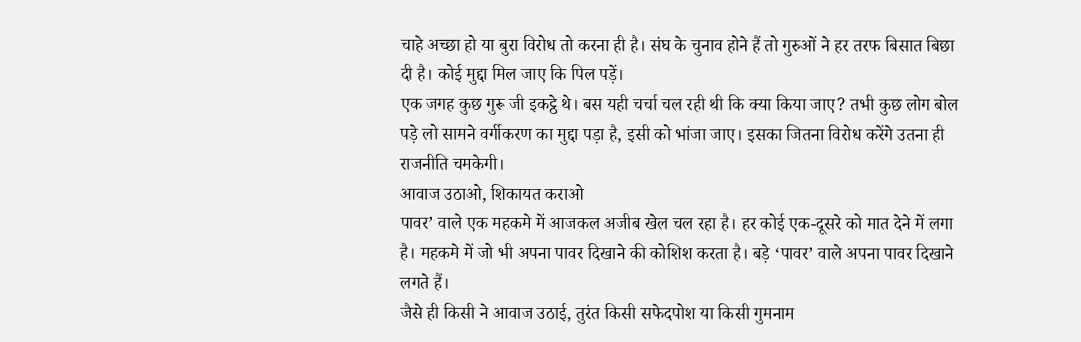चाहे अच्छा हो या बुरा विरोध तो करना ही है। संघ के चुनाव होने हैं तो गुरुओं ने हर तरफ बिसात बिछा दी है। कोई मुद्दा मिल जाए कि पिल पड़ें।
एक जगह कुछ गुरू जी इकट्ठे थे। बस यही चर्चा चल रही थी कि क्या किया जाए? तभी कुछ लोग बोल पड़े लो सामने वर्गीकरण का मुद्दा पड़ा है, इसी को भांजा जाए। इसका जितना विरोध करेंगे उतना ही राजनीति चमकेगी।
आवाज उठाओ, शिकायत कराओ
पावर’ वाले एक महकमे में आजकल अजीब खेल चल रहा है। हर कोई एक-दूसरे को मात देने में लगा है। महकमे में जो भी अपना पावर दिखाने की कोशिश करता है। बड़े ‘पावर’ वाले अपना पावर दिखाने लगते हैं।
जैसे ही किसी ने आवाज उठाई, तुरंत किसी सफेदपोश या किसी गुमनाम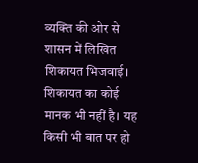व्यक्ति की ओर से शासन में लिखित शिकायत भिजवाई। शिकायत का कोई मानक भी नहीं है। यह किसी भी बात पर हो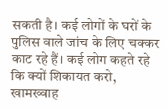सकती है। कई लोगों के घरों के पुलिस वाले जांच के लिए चक्कर काट रहे हैं। कई लोग कहते रहे कि क्यों शिकायत करो, खामख्वाह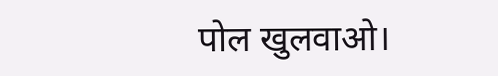पोल खुलवाओ।